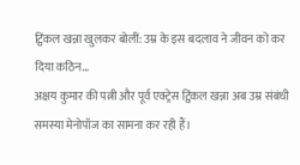ट्विंकल खन्ना खुलकर बोलीं: उम्र के इस बदलाव ने जीवन को कर दिया कठिन…
अक्षय कुमार की पत्नी और पूर्व एक्ट्रेस ट्विंकल खन्ना अब उम्र संबंधी समस्या मेनोपॉज का सामना कर रही हैं।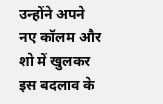उन्होंने अपने नए कॉलम और शो में खुलकर इस बदलाव के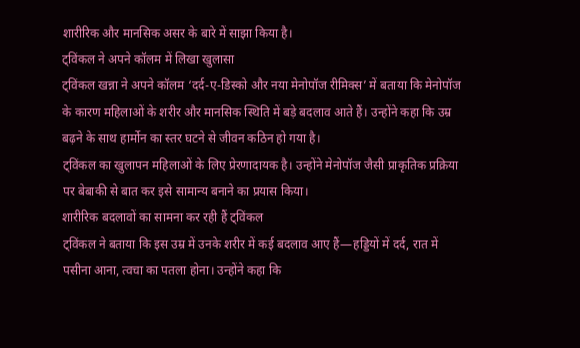शारीरिक और मानसिक असर के बारे में साझा किया है।
ट्विंकल ने अपने कॉलम में लिखा खुलासा
ट्विंकल खन्ना ने अपने कॉलम ‘दर्द-ए-डिस्को और नया मेनोपॉज रीमिक्स’ में बताया कि मेनोपॉज के कारण महिलाओं के शरीर और मानसिक स्थिति में बड़े बदलाव आते हैं। उन्होंने कहा कि उम्र बढ़ने के साथ हार्मोन का स्तर घटने से जीवन कठिन हो गया है।
ट्विंकल का खुलापन महिलाओं के लिए प्रेरणादायक है। उन्होंने मेनोपॉज जैसी प्राकृतिक प्रक्रिया पर बेबाकी से बात कर इसे सामान्य बनाने का प्रयास किया।
शारीरिक बदलावों का सामना कर रही हैं ट्विंकल
ट्विंकल ने बताया कि इस उम्र में उनके शरीर में कई बदलाव आए हैं—हड्डियों में दर्द, रात में पसीना आना, त्वचा का पतला होना। उन्होंने कहा कि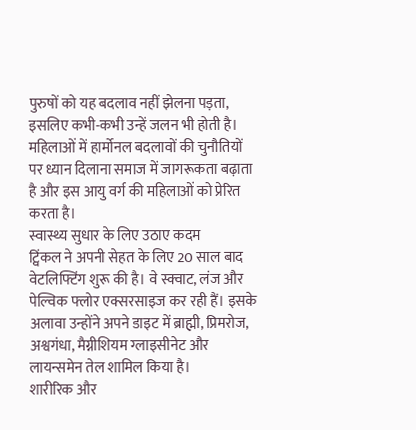पुरुषों को यह बदलाव नहीं झेलना पड़ता, इसलिए कभी-कभी उन्हें जलन भी होती है।
महिलाओं में हार्मोनल बदलावों की चुनौतियों पर ध्यान दिलाना समाज में जागरूकता बढ़ाता है और इस आयु वर्ग की महिलाओं को प्रेरित करता है।
स्वास्थ्य सुधार के लिए उठाए कदम
ट्विंकल ने अपनी सेहत के लिए 20 साल बाद वेटलिफ्टिंग शुरू की है। वे स्क्वाट, लंज और पेल्विक फ्लोर एक्सरसाइज कर रही हैं। इसके अलावा उन्होंने अपने डाइट में ब्राह्मी, प्रिमरोज, अश्वगंधा, मैग्नीशियम ग्लाइसीनेट और लायन्समेन तेल शामिल किया है।
शारीरिक और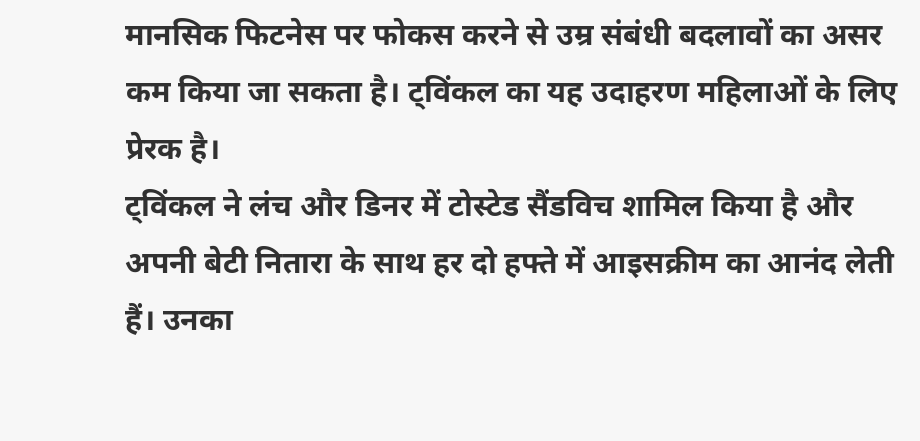मानसिक फिटनेस पर फोकस करने से उम्र संबंधी बदलावों का असर कम किया जा सकता है। ट्विंकल का यह उदाहरण महिलाओं के लिए प्रेरक है।
ट्विंकल ने लंच और डिनर में टोस्टेड सैंडविच शामिल किया है और अपनी बेटी नितारा के साथ हर दो हफ्ते में आइसक्रीम का आनंद लेती हैं। उनका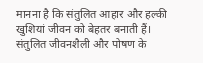मानना है कि संतुलित आहार और हल्की खुशियां जीवन को बेहतर बनाती हैं।
संतुलित जीवनशैली और पोषण के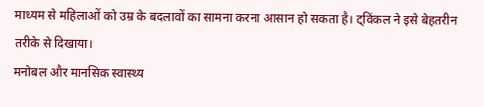माध्यम से महिलाओं को उम्र के बदलावों का सामना करना आसान हो सकता है। ट्विंकल ने इसे बेहतरीन तरीके से दिखाया।
मनोबल और मानसिक स्वास्थ्य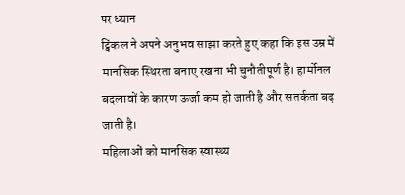पर ध्यान
ट्विंकल ने अपने अनुभव साझा करते हुए कहा कि इस उम्र में मानसिक स्थिरता बनाए रखना भी चुनौतीपूर्ण है। हार्मोनल बदलावों के कारण ऊर्जा कम हो जाती है और सतर्कता बढ़ जाती है।
महिलाओं को मानसिक स्वास्थ्य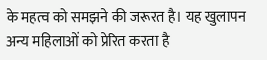के महत्व को समझने की जरूरत है। यह खुलापन अन्य महिलाओं को प्रेरित करता है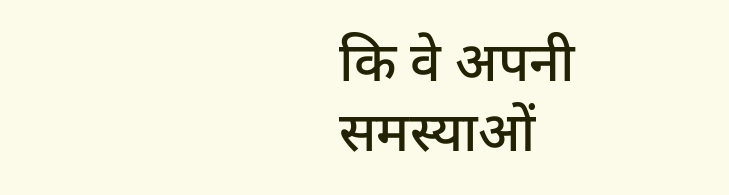कि वे अपनी समस्याओं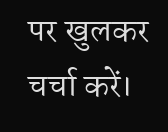पर खुलकर चर्चा करें।